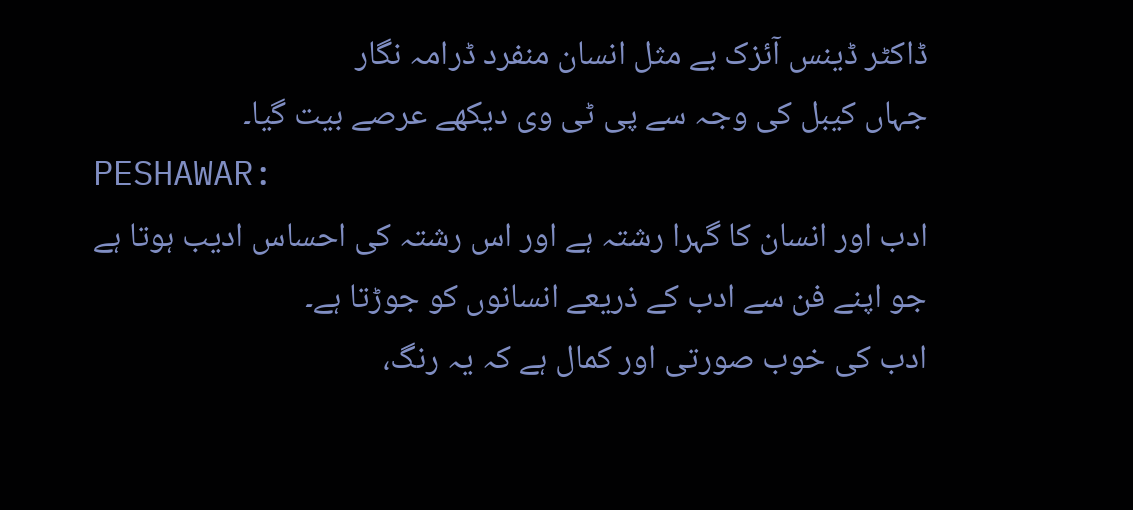ڈاکٹر ڈینس آئزک بے مثل انسان منفرد ڈرامہ نگار
جہاں کیبل کی وجہ سے پی ٹی وی دیکھے عرصے بیت گیا۔
PESHAWAR:
ادب اور انسان کا گہرا رشتہ ہے اور اس رشتہ کی احساس ادیب ہوتا ہے جو اپنے فن سے ادب کے ذریعے انسانوں کو جوڑتا ہے۔
ادب کی خوب صورتی اور کمال ہے کہ یہ رنگ،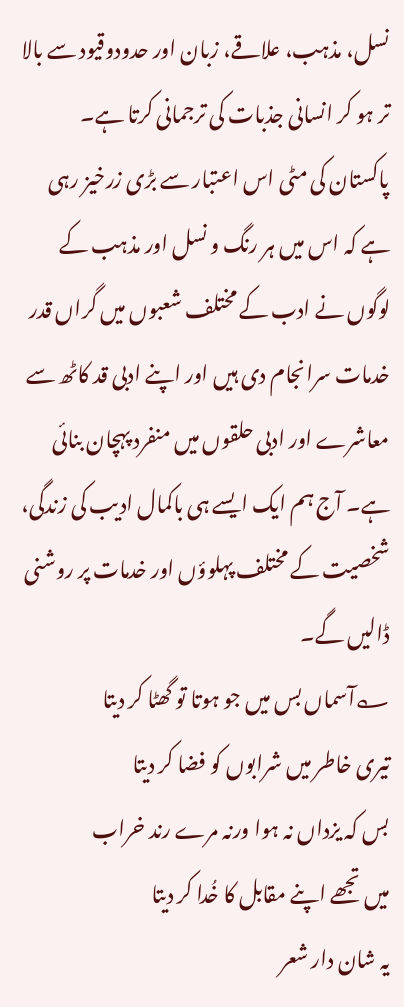نسل، مذہب، علاقے، زبان اور حدودوقیود سے بالا تر ہو کر انسانی جذبات کی ترجمانی کرتا ہے۔ پاکستان کی مٹی اس اعتبار سے بڑی زرخیز رہی ہے کہ اس میں ہر رنگ و نسل اور مذہب کے لوگوں نے ادب کے مختلف شعبوں میں گراں قدر خدمات سرانجام دی ہیں اور اپنے ادبی قد کاٹھ سے معاشرے اور ادبی حلقوں میں منفرد پہچان بنائی ہے۔ آج ہم ایک ایسے ہی باکمال ادیب کی زندگی، شخصیت کے مختلف پہلوؤں اور خدمات پر روشنی ڈالیں گے۔
؎آسماں بس میں جو ہوتا تو گھٹا کر دیتا
تیری خاطر میں شرابوں کو فضا کر دیتا
بس کہ یزداں نہ ہوا ورنہ مرے رند خراب
میں تجھے اپنے مقابل کا خُدا کر دیتا
یہ شان دار شعر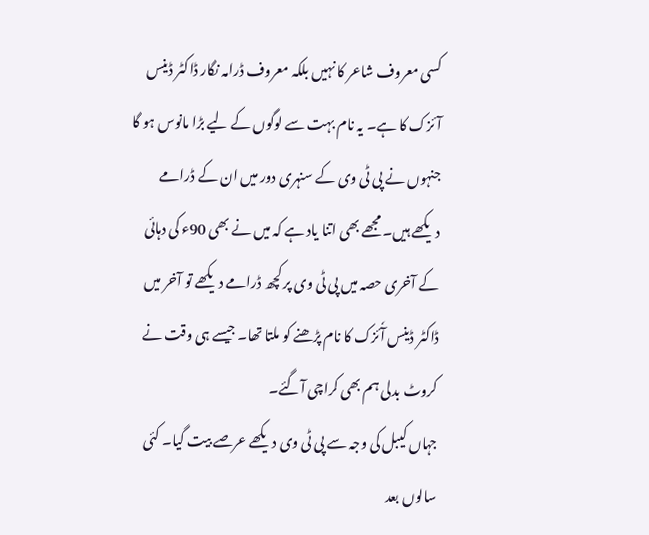کسی معروف شاعر کا نہیں بلکہ معروف ڈرامہ نگار ڈاکٹر ڈینس آئزک کا ہے۔ یہ نام بہت سے لوگوں کے لیے بڑا مانوس ہو گا جنہوں نے پی ٹی وی کے سنہری دور میں ان کے ڈرامے دیکھے ہیں۔ مجھے بھی اتنا یاد ہے کہ میں نے بھی 90ء کی دہائی کے آخری حصہ میں پی ٹی وی پر کچھ ڈرامے دیکھے تو آخر میں ڈاکٹر ڈینس آٗئزک کا نام پڑھنے کو ملتا تھا۔ جیسے ہی وقت نے کروٹ بدلی ہم بھی کراچی آگئے۔
جہاں کیبل کی وجہ سے پی ٹی وی دیکھے عرصے بیت گیا۔ کئی سالوں بعد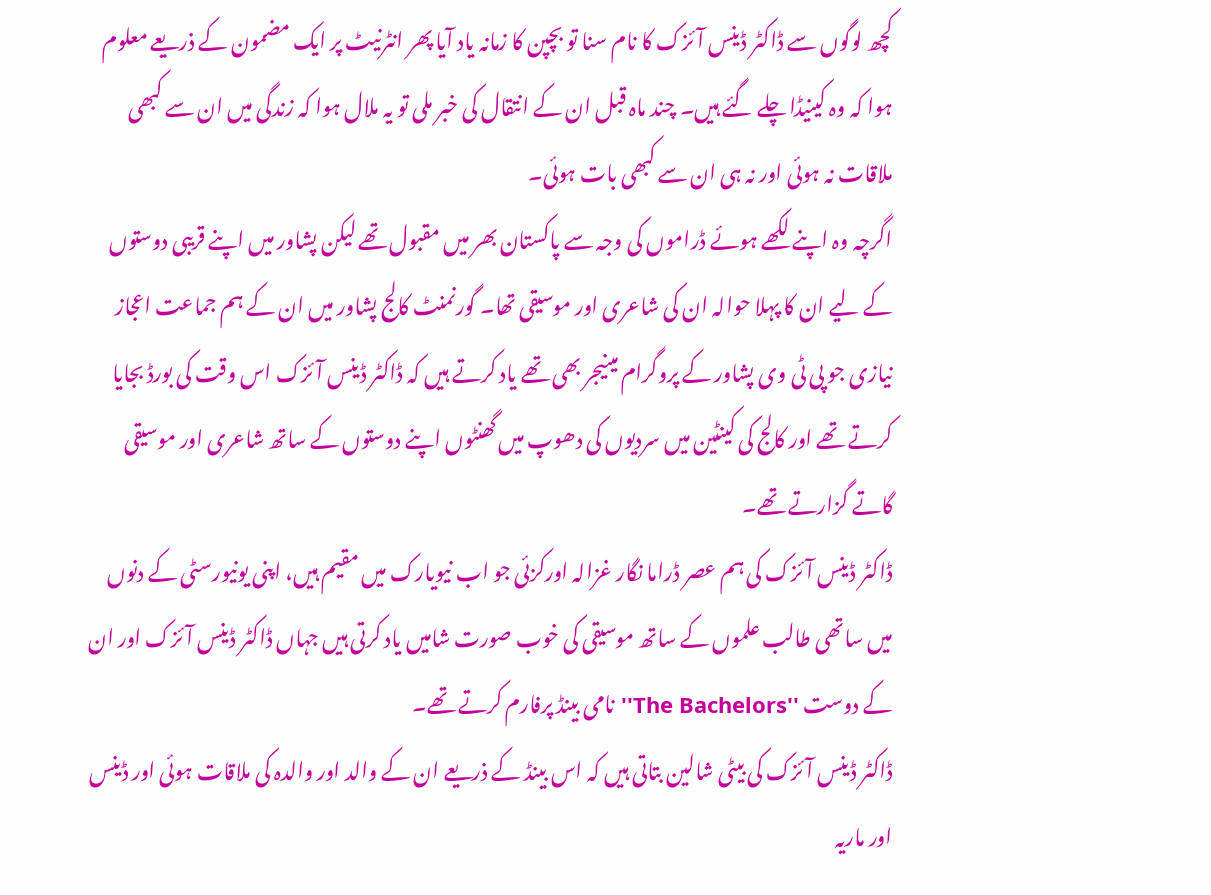کچھ لوگوں سے ڈاکٹر ڈینس آئزک کا نام سنا تو بچپن کا زمانہ یاد آیا پھر انٹرنیٹ پر ایک مضمون کے ذریعے معلوم ہوا کہ وہ کینیڈا چلے گئے ہیں۔ چند ماہ قبل ان کے انتقال کی خبر ملی تو یہ ملال ہوا کہ زندگی میں ان سے کبھی ملاقات نہ ہوئی اور نہ ہی ان سے کبھی بات ہوئی۔
اگرچہ وہ اپنے لکھے ہوئے ڈراموں کی وجہ سے پاکستان بھر میں مقبول تھے لیکن پشاور میں اپنے قریبی دوستوں کے لیے ان کا پہلا حوالہ ان کی شاعری اور موسیقی تھا۔ گورنمنٹ کالج پشاور میں ان کے ہم جماعت اعجاز نیازی جو پی ٹی وی پشاور کے پروگرام مینیجر بھی تھے یاد کرتے ہیں کہ ڈاکٹر ڈینس آئزک اس وقت کی بورڈ بجایا کرتے تھے اور کالج کی کینٹین میں سردیوں کی دھوپ میں گھنٹوں اپنے دوستوں کے ساتھ شاعری اور موسیقی گاتے گزارتے تھے۔
ڈاکٹر ڈینس آئزک کی ہم عصر ڈراما نگار غزالہ اورکزئی جو اب نیویارک میں مقیم ہیں، اپنی یونیورسٹی کے دنوں میں ساتھی طالب علموں کے ساتھ موسیقی کی خوب صورت شامیں یاد کرتی ہیں جہاں ڈاکٹر ڈینس آئزک اور ان کے دوست ''The Bachelors'' نامی بینڈ پرفارم کرتے تھے۔
ڈاکٹر ڈینس آئزک کی بیٹی شالین بتاتی ہیں کہ اس بینڈ کے ذریعے ان کے والد اور والدہ کی ملاقات ہوئی اور ڈینس اور ماریہ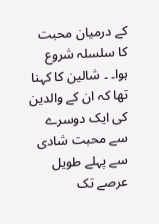کے درمیان محبت کا سلسلہ شروع ہوا۔ ۔ شالین کا کہنا تھا کہ ان کے والدین کی ایک دوسرے سے محبت شادی سے پہلے طویل عرصے تک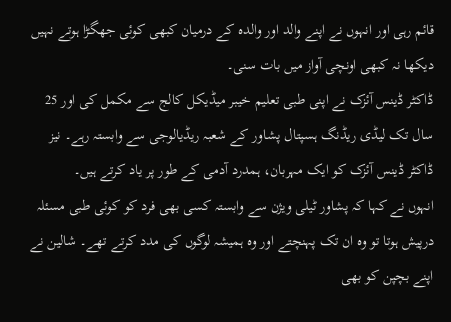قائم رہی اور انہوں نے اپنے والد اور والدہ کے درمیان کبھی کوئی جھگڑا ہوتے نہیں دیکھا نہ کبھی اونچی آواز میں بات سنی۔
ڈاکٹر ڈینس آئزک نے اپنی طبی تعلیم خیبر میڈیکل کالج سے مکمل کی اور 25 سال تک لیڈی ریڈنگ ہسپتال پشاور کے شعبہ ریڈیالوجی سے وابستہ رہے۔ نیز ڈاکٹر ڈینس آئزک کو ایک مہربان، ہمدرد آدمی کے طور پر یاد کرتے ہیں۔
انہوں نے کہا کہ پشاور ٹیلی ویژن سے وابستہ کسی بھی فرد کو کوئی طبی مسئلہ درپیش ہوتا تو وہ ان تک پہنچتے اور وہ ہمیشہ لوگوں کی مدد کرتے تھے۔ شالین نے اپنے بچپن کو بھی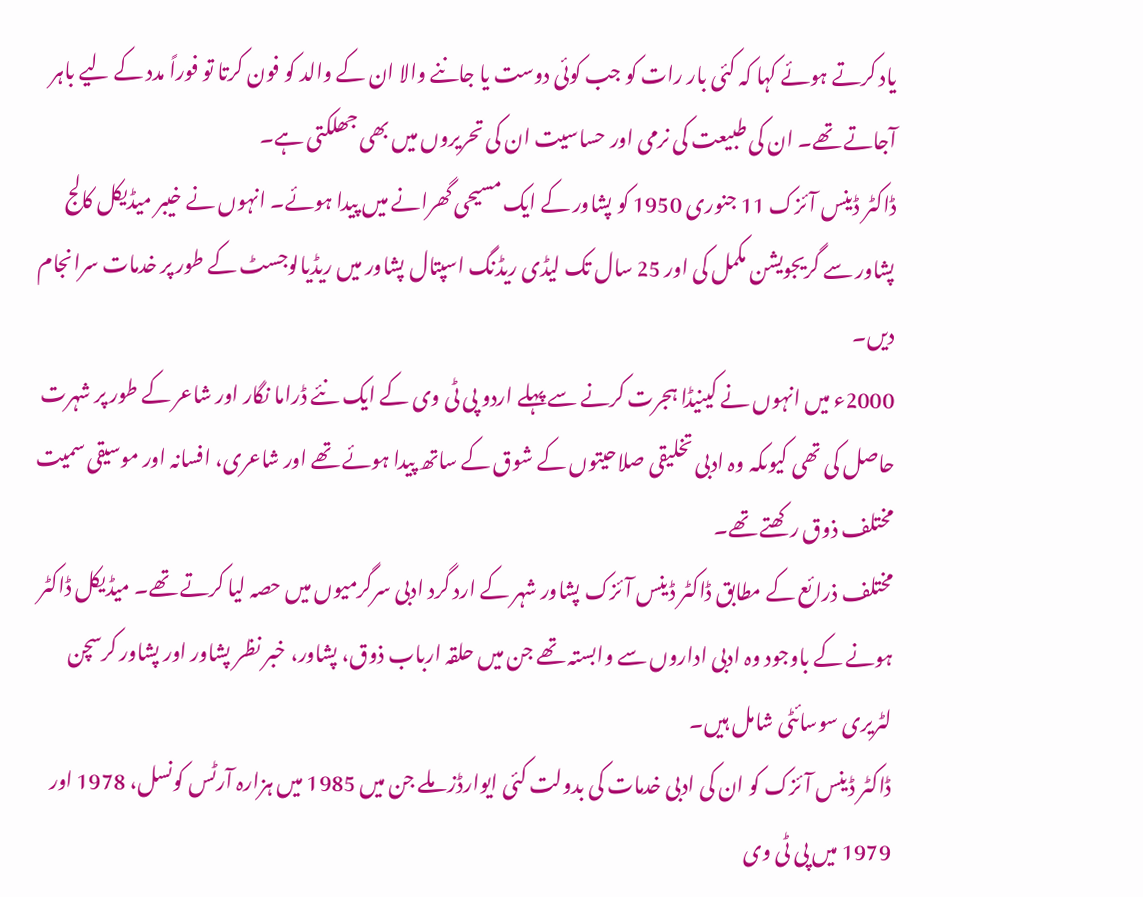یاد کرتے ہوئے کہا کہ کئی بار رات کو جب کوئی دوست یا جاننے والا ان کے والد کو فون کرتا تو فوراً مدد کے لیے باہر آجاتے تھے۔ ان کی طبیعت کی نرمی اور حساسیت ان کی تحریروں میں بھی جھلکتی ہے۔
ڈاکٹر ڈینس آئزک 11 جنوری 1950 کو پشاور کے ایک مسیحی گھرانے میں پیدا ہوئے۔ انہوں نے خیبر میڈیکل کالج پشاور سے گریجویشن مکمل کی اور 25 سال تک لیڈی ریڈنگ اسپتال پشاور میں ریڈیالوجسٹ کے طور پر خدمات سرانجام دیں۔
2000ء میں انہوں نے کینیڈا ہجرت کرنے سے پہلے اردو پی ٹی وی کے ایک نئے ڈراما نگار اور شاعر کے طور پر شہرت حاصل کی تھی کیوںکہ وہ ادبی تخلیقی صلاحیتوں کے شوق کے ساتھ پیدا ہوئے تھے اور شاعری، افسانہ اور موسیقی سمیت مختلف ذوق رکھتے تھے۔
مختلف ذرائع کے مطابق ڈاکٹر ڈینس آئزک پشاور شہر کے ارد گرد ادبی سرگرمیوں میں حصہ لیا کرتے تھے۔ میڈیکل ڈاکٹر ہونے کے باوجود وہ ادبی اداروں سے وابستہ تھے جن میں حلقہ ارباب ذوق، پشاور، خبر نظر پشاور اور پشاور کرسچن لٹریری سوسائٹی شامل ہیں۔
ڈاکٹر ڈینس آئزک کو ان کی ادبی خدمات کی بدولت کئی ایوارڈز ملے جن میں 1985 میں ہزارہ آرٹس کونسل، 1978 اور 1979 میں پی ٹی وی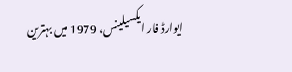ایوارڈ فار ایکسیلینس، 1979 میں بہترین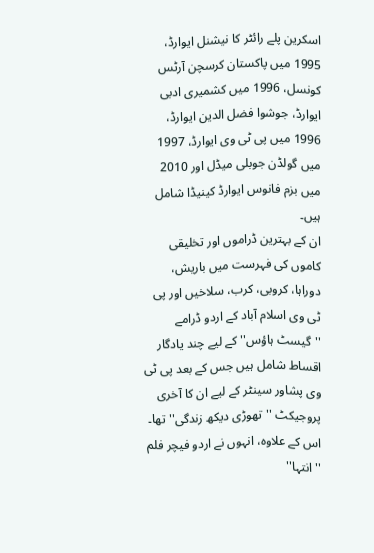اسکرین پلے رائٹر کا نیشنل ایوارڈ، 1995 میں پاکستان کرسچن آرٹس کونسل، 1996 میں کشمیری ادبی ایوارڈ، جوشوا فضل الدین ایوارڈ، 1996 میں پی ٹی وی ایوارڈ، 1997 میں گولڈن جوبلی میڈل اور 2010 میں بزم فانوس ایوارڈ کینیڈا شامل ہیں۔
ان کے بہترین ڈراموں اور تخلیقی کاموں کی فہرست میں باریش، دوراہا، کروبی، کرب، سلاخیں اور پی ٹی وی اسلام آباد کے اردو ڈرامے ''گیسٹ ہاؤس'' کے لیے چند یادگار اقساط شامل ہیں جس کے بعد پی ٹی وی پشاور سینٹر کے لیے ان کا آخری پروجیکٹ ''تھوڑی دیکھ زندگی'' تھا۔
اس کے علاوہ، انہوں نے اردو فیچر فلم ''انتہا''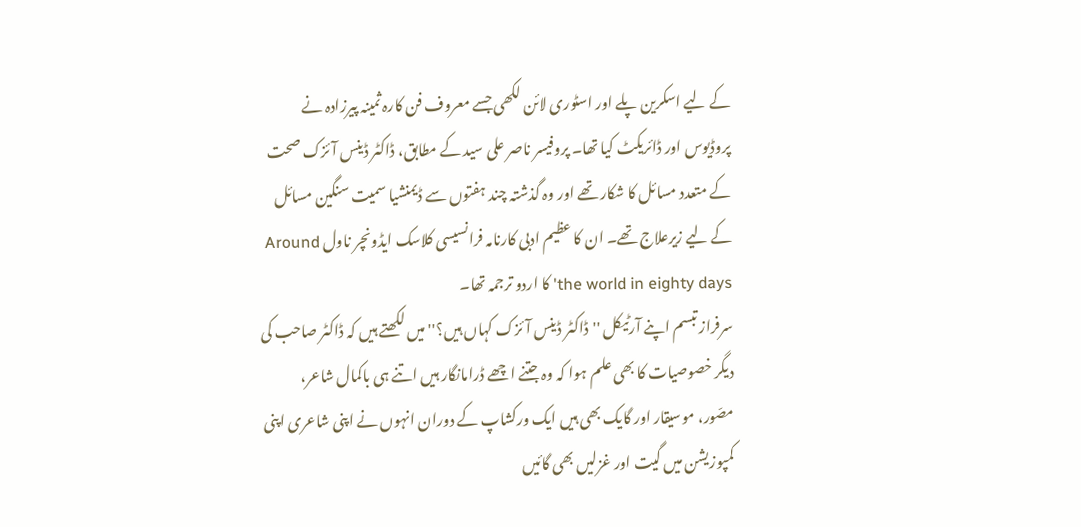کے لیے اسکرین پلے اور اسٹوری لائن لکھی جسے معروف فن کارہ ثمینہ پیرزادہ نے پروڈیوس اور ڈائریکٹ کیا تھا۔ پروفیسر ناصر علی سید کے مطابق، ڈاکٹر ڈینس آئزک صحت کے متعدد مسائل کا شکار تھے اور وہ گذشتہ چند ہفتوں سے ڈیمنشیا سمیت سنگین مسائل کے لیے زیرعلاج تھے۔ ان کا عظیم ادبی کارنامہ فرانسیسی کلاسک ایڈونچر ناول Around the world in eighty days' کا اردو ترجمہ تھا۔
سرفراز تبسم اپنے آرٹیکل ''ڈاکٹر ڈینس آئزک کہاں ہیں؟'' میں لکھتے ہیں کہ ڈاکٹر صاحب کی دیگر خصوصیات کا بھی علم ہوا کہ وہ جتنے اچھے ڈرامانگار ہیں اتنے ہی باکمال شاعر، مصّور، موسیقار اور گایک بھی ہیں ایک ورکشاپ کے دوران انہوں نے اپنی شاعری اپنی کمپوزیشن میں گیت اور غزلیں بھی گائیں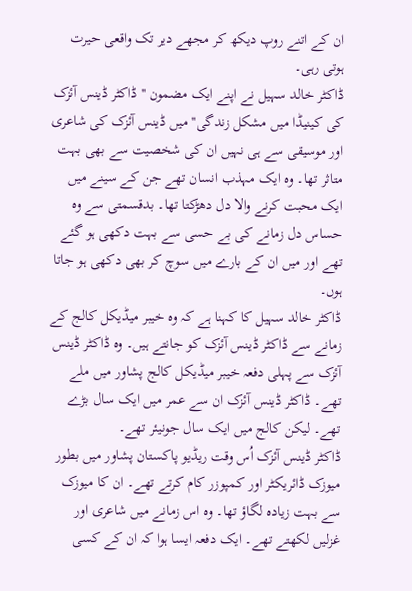ان کے اتنے روپ دیکھ کر مجھے دیر تک واقعی حیرت ہوتی رہی۔
ڈاکٹر خالد سہیل نے اپنے ایک مضمون ''ڈاکٹر ڈینس آئزک کی کینیڈا میں مشکل زندگی'' میں ڈینس آئزک کی شاعری اور موسیقی سے ہی نہیں ان کی شخصیت سے بھی بہت متاثر تھا۔ وہ ایک مہذب انسان تھے جن کے سینے میں ایک محبت کرنے والا دل دھڑکتا تھا۔ بدقسمتی سے وہ حساس دل زمانے کی بے حسی سے بہت دکھی ہو گئے تھے اور میں ان کے بارے میں سوچ کر بھی دکھی ہو جاتا ہوں۔
ڈاکٹر خالد سہیل کا کہنا ہے کہ وہ خیبر میڈیکل کالج کے زمانے سے ڈاکٹر ڈینس آئزک کو جانتے ہیں۔ وہ ڈاکٹر ڈینس آئزک سے پہلی دفعہ خیبر میڈیکل کالج پشاور میں ملے تھے۔ ڈاکٹر ڈینس آئزک ان سے عمر میں ایک سال بڑے تھے۔ لیکن کالج میں ایک سال جونیئر تھے۔
ڈاکٹر ڈینس آئزک اُس وقت ریڈیو پاکستان پشاور میں بطور میوزک ڈائریکٹر اور کمپوزر کام کرتے تھے۔ ان کا میوزک سے بہت زیادہ لگاؤ تھا۔ وہ اس زمانے میں شاعری اور غزلیں لکھتے تھے۔ ایک دفعہ ایسا ہوا کہ ان کے کسی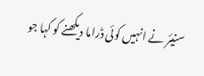سنیئر نے انہیں کوئی ڈراما دیکھنے کو کہا جو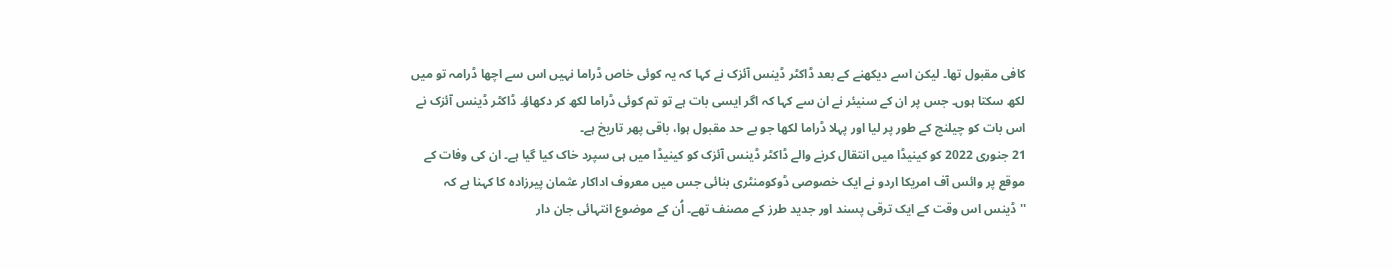کافی مقبول تھا۔ لیکن اسے دیکھنے کے بعد ڈاکٹر ڈینس آئزک نے کہا کہ یہ کوئی خاص ڈراما نہیں اس سے اچھا ڈرامہ تو میں لکھ سکتا ہوں۔ جس پر ان کے سنیئر نے ان سے کہا کہ اگر ایسی بات ہے تو تم کوئی ڈراما لکھ کر دکھاؤ۔ ڈاکٹر ڈینس آئزک نے اس بات کو چیلنج کے طور پر لیا اور پہلا ڈراما لکھا جو بے حد مقبول ہوا، باقی پھر تاریخ ہے۔
21 جنوری 2022 کو کینیڈا میں انتقال کرنے والے ڈاکٹر ڈینس آئزک کو کینیڈا میں ہی سپرد خاک کیا گیا ہے۔ ان کی وفات کے موقع پر وائس آف امریکا اردو نے ایک خصوصی ڈوکومنٹری بنائی جس میں معروف اداکار عثمان پیرزادہ کا کہنا ہے کہ ''ڈینس اس وقت کے ایک ترقی پسند اور جدید طرز کے مصنف تھے۔ اُن کے موضوع انتہائی جان دار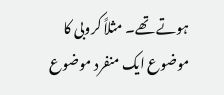ہوتے تھے۔ مثلاً کروبی کا موضوع ایک منفرد موضوع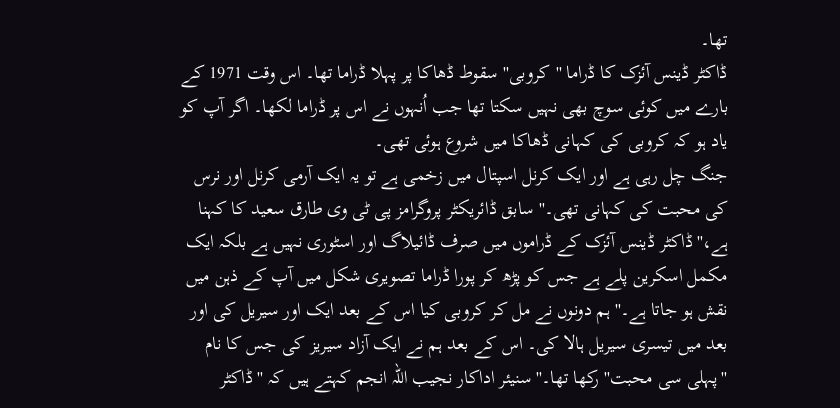تھا۔
ڈاکٹر ڈینس آئزک کا ڈراما ''کروبی'' سقوط ڈھاکا پر پہلا ڈراما تھا۔ اس وقت 1971 کے بارے میں کوئی سوچ بھی نہیں سکتا تھا جب اُنہوں نے اس پر ڈراما لکھا۔ اگر آپ کو یاد ہو کہ کروبی کی کہانی ڈھاکا میں شروع ہوئی تھی۔
جنگ چل رہی ہے اور ایک کرنل اسپتال میں زخمی ہے تو یہ ایک آرمی کرنل اور نرس کی محبت کی کہانی تھی۔'' سابق ڈائریکٹر پروگرامز پی ٹی وی طارق سعید کا کہنا ہے،''ڈاکٹر ڈینس آئزک کے ڈراموں میں صرف ڈائیلاگ اور اسٹوری نہیں ہے بلکہ ایک مکمل اسکرین پلے ہے جس کو پڑھ کر پورا ڈراما تصویری شکل میں آپ کے ذہن میں نقش ہو جاتا ہے۔'' ہم دونوں نے مل کر کروبی کیا اس کے بعد ایک اور سیریل کی اور بعد میں تیسری سیریل ہالا کی۔ اس کے بعد ہم نے ایک آزاد سیریز کی جس کا نام ''پہلی سی محبت'' رکھا تھا۔'' سنیئر اداکار نجیب اللہ انجم کہتے ہیں کہ ''ڈاکٹر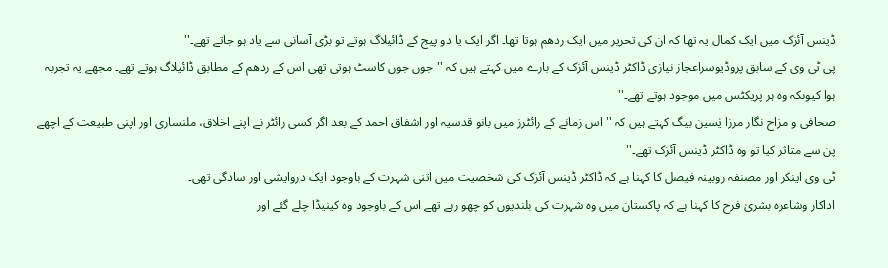ڈینس آئزک میں ایک کمال یہ تھا کہ ان کی تحریر میں ایک ردھم ہوتا تھا۔ اگر ایک یا دو پیج کے ڈائیلاگ ہوتے تو بڑی آسانی سے یاد ہو جاتے تھے۔''
پی ٹی وی کے سابق پروڈیوسراعجاز نیازی ڈاکٹر ڈینس آئزک کے بارے میں کہتے ہیں کہ ''جوں جوں کاسٹ ہوتی تھی اس کے ردھم کے مطابق ڈائیلاگ ہوتے تھے۔ مجھے یہ تجربہ ہوا کیوںکہ وہ ہر پریکٹس میں موجود ہوتے تھے۔''
صحافی و مزاح نگار مرزا یٰسین بیگ کہتے ہیں کہ ''اس زمانے کے رائٹرز میں بانو قدسیہ اور اشفاق احمد کے بعد اگر کسی رائٹر نے اپنے اخلاق، ملنساری اور اپنی طبیعت کے اچھے پن سے متاثر کیا تو وہ ڈاکٹر ڈینس آئزک تھے۔''
ٹی وی اینکر اور مصنفہ روبینہ فیصل کا کہنا ہے کہ ڈاکٹر ڈینس آئزک کی شخصیت میں اتنی شہرت کے باوجود ایک دروایشی اور سادگی تھی۔
اداکار وشاعرہ بشریٰ فرح کا کہنا ہے کہ پاکستان میں وہ شہرت کی بلندیوں کو چھو رہے تھے اس کے باوجود وہ کینیڈا چلے گئے اور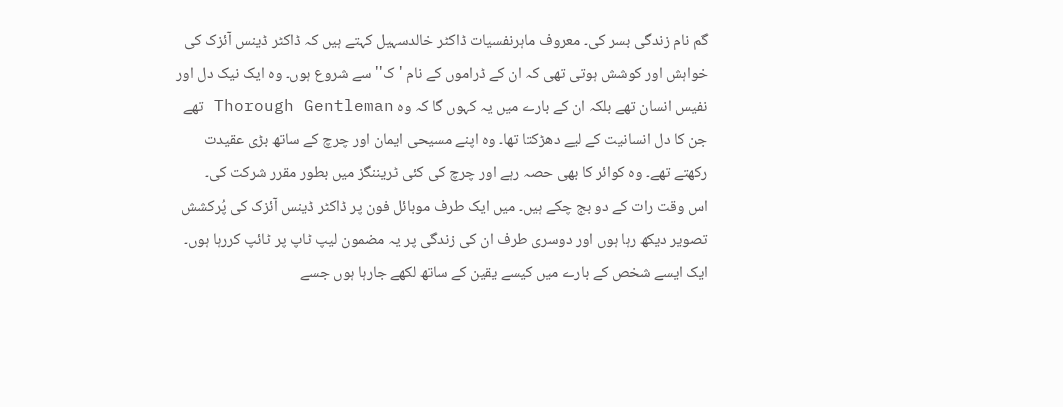گم نام زندگی بسر کی۔ معروف ماہرنفسیات ڈاکٹر خالدسہیل کہتے ہیں کہ ڈاکٹر ڈینس آئزک کی خواہش اور کوشش ہوتی تھی کہ ان کے ڈراموں کے نام 'ک'' سے شروع ہوں۔ وہ ایک نیک دل اور نفیس انسان تھے بلکہ ان کے بارے میں یہ کہوں گا کہ وہ Thorough Gentleman تھے جن کا دل انسانیت کے لیے دھڑکتا تھا۔ وہ اپنے مسیحی ایمان اور چرچ کے ساتھ بڑی عقیدت رکھتے تھے۔ وہ کوائر کا بھی حصہ رہے اور چرچ کی کئی ٹریننگز میں بطور مقرر شرکت کی۔
اس وقت رات کے دو بج چکے ہیں۔ میں ایک طرف موبائل فون پر ڈاکٹر ڈینس آئزک کی پُرکشش تصویر دیکھ رہا ہوں اور دوسری طرف ان کی زندگی پر یہ مضمون لیپ ٹاپ پر ٹائپ کررہا ہوں۔ ایک ایسے شخص کے بارے میں کیسے یقین کے ساتھ لکھے جارہا ہوں جسے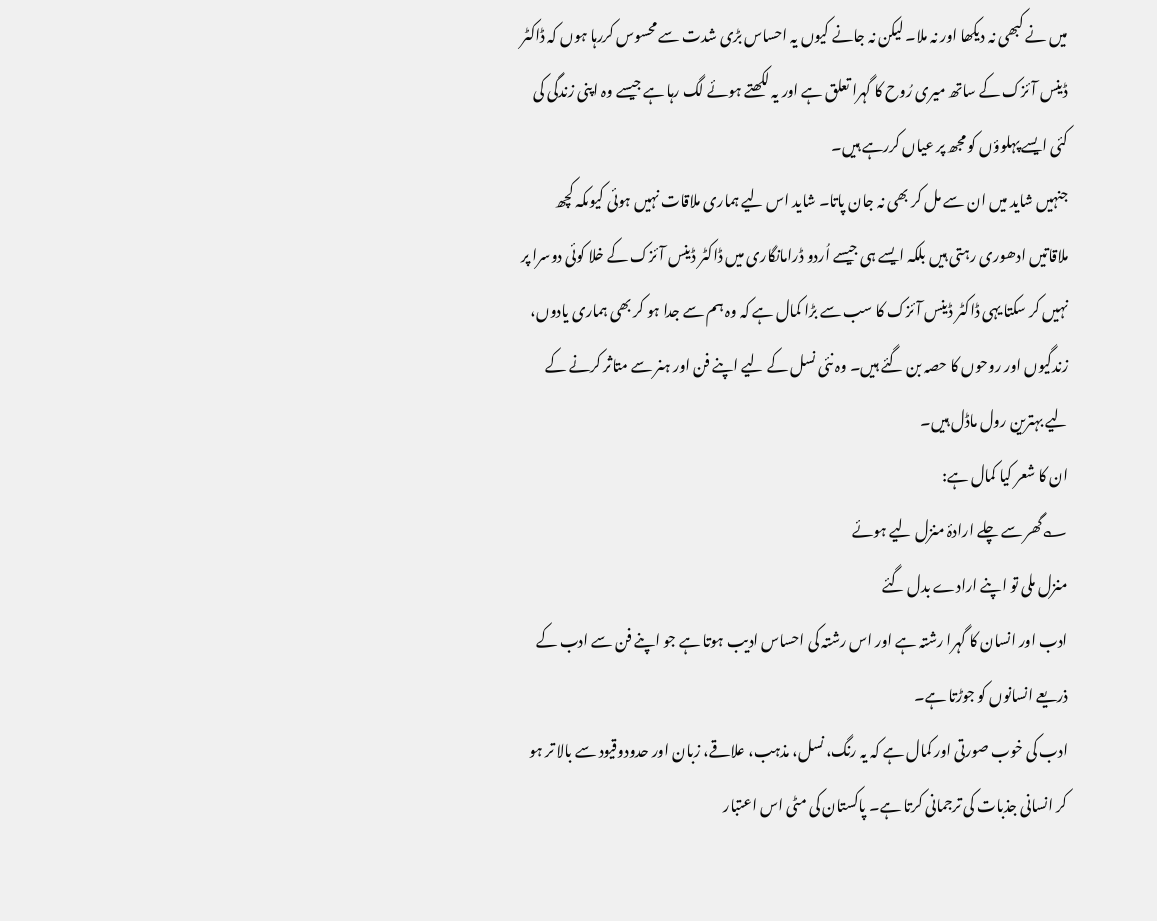میں نے کبھی نہ دیکھا اور نہ ملا۔ لیکن نہ جانے کیوں یہ احساس بڑی شدت سے محسوس کررہا ہوں کہ ڈاکٹر ڈینس آئزک کے ساتھ میری رُوح کا گہرا تعلق ہے اور یہ لکھتے ہوئے لگ رہا ہے جیسے وہ اپنی زندگی کی کئی ایسے پہلوؤں کو مجھ پر عیاں کررہے ہیں۔
جنہیں شاید میں ان سے مل کر بھی نہ جان پاتا۔ شاید اس لیے ہماری ملاقات نہیں ہوئی کیوںکہ کچھ ملاقاتیں ادھوری رہتی ہیں بلکہ ایسے ہی جیسے اُردو ڈرامانگاری میں ڈاکٹر ڈینس آئزک کے خلا کوئی دوسرا پر نہیں کر سکتا یہی ڈاکٹر ڈینس آئزک کا سب سے بڑا کمال ہے کہ وہ ہم سے جدا ہو کر بھی ہماری یادوں، زندگیوں اور روحوں کا حصہ بن گئے ہیں۔ وہ نئی نسل کے لیے اپنے فن اور ہنر سے متاثر کرنے کے لیے بہترین رول ماڈل ہیں۔
ان کا شعر کیا کمال ہے:
؎گھر سے چلے ارادۂ منزل لیے ہوئے
منزل ملی تو اپنے ارادے بدل گئے
ادب اور انسان کا گہرا رشتہ ہے اور اس رشتہ کی احساس ادیب ہوتا ہے جو اپنے فن سے ادب کے ذریعے انسانوں کو جوڑتا ہے۔
ادب کی خوب صورتی اور کمال ہے کہ یہ رنگ، نسل، مذہب، علاقے، زبان اور حدودوقیود سے بالا تر ہو کر انسانی جذبات کی ترجمانی کرتا ہے۔ پاکستان کی مٹی اس اعتبار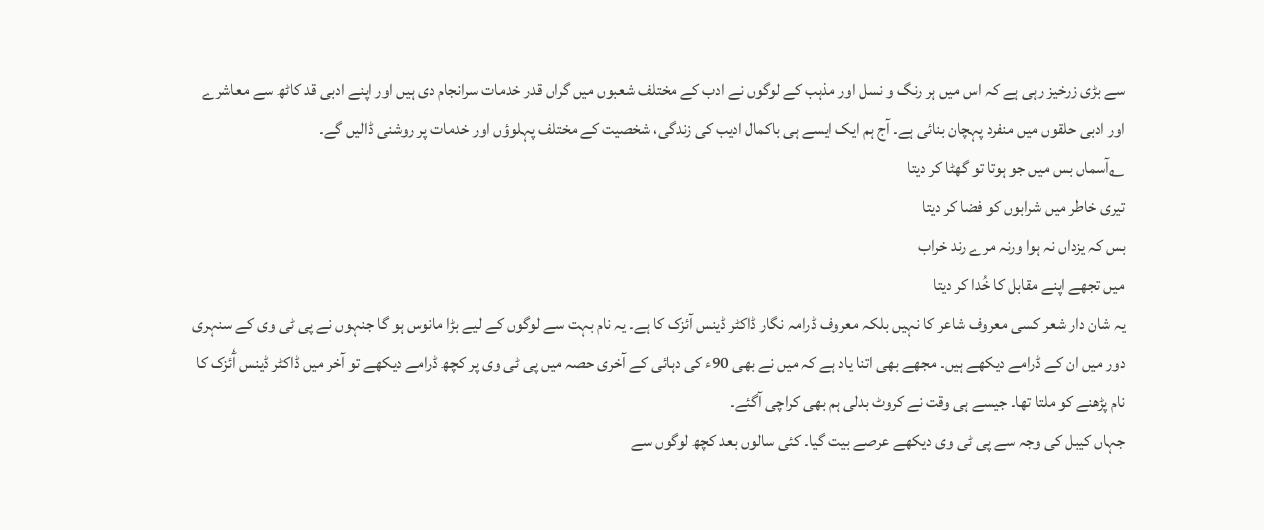سے بڑی زرخیز رہی ہے کہ اس میں ہر رنگ و نسل اور مذہب کے لوگوں نے ادب کے مختلف شعبوں میں گراں قدر خدمات سرانجام دی ہیں اور اپنے ادبی قد کاٹھ سے معاشرے اور ادبی حلقوں میں منفرد پہچان بنائی ہے۔ آج ہم ایک ایسے ہی باکمال ادیب کی زندگی، شخصیت کے مختلف پہلوؤں اور خدمات پر روشنی ڈالیں گے۔
؎آسماں بس میں جو ہوتا تو گھٹا کر دیتا
تیری خاطر میں شرابوں کو فضا کر دیتا
بس کہ یزداں نہ ہوا ورنہ مرے رند خراب
میں تجھے اپنے مقابل کا خُدا کر دیتا
یہ شان دار شعر کسی معروف شاعر کا نہیں بلکہ معروف ڈرامہ نگار ڈاکٹر ڈینس آئزک کا ہے۔ یہ نام بہت سے لوگوں کے لیے بڑا مانوس ہو گا جنہوں نے پی ٹی وی کے سنہری دور میں ان کے ڈرامے دیکھے ہیں۔ مجھے بھی اتنا یاد ہے کہ میں نے بھی 90ء کی دہائی کے آخری حصہ میں پی ٹی وی پر کچھ ڈرامے دیکھے تو آخر میں ڈاکٹر ڈینس آٗئزک کا نام پڑھنے کو ملتا تھا۔ جیسے ہی وقت نے کروٹ بدلی ہم بھی کراچی آگئے۔
جہاں کیبل کی وجہ سے پی ٹی وی دیکھے عرصے بیت گیا۔ کئی سالوں بعد کچھ لوگوں سے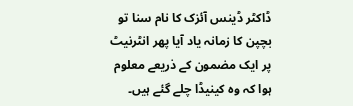ڈاکٹر ڈینس آئزک کا نام سنا تو بچپن کا زمانہ یاد آیا پھر انٹرنیٹ پر ایک مضمون کے ذریعے معلوم ہوا کہ وہ کینیڈا چلے گئے ہیں۔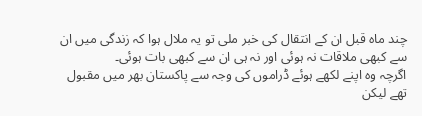چند ماہ قبل ان کے انتقال کی خبر ملی تو یہ ملال ہوا کہ زندگی میں ان سے کبھی ملاقات نہ ہوئی اور نہ ہی ان سے کبھی بات ہوئی۔
اگرچہ وہ اپنے لکھے ہوئے ڈراموں کی وجہ سے پاکستان بھر میں مقبول تھے لیکن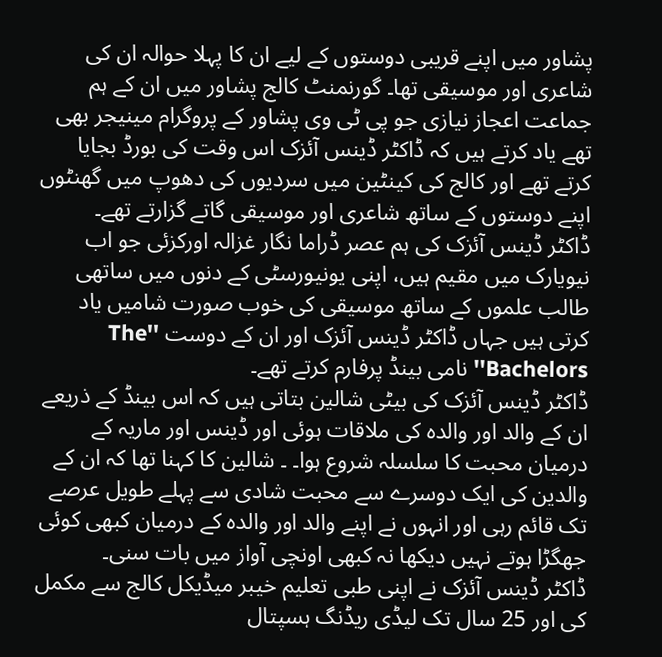پشاور میں اپنے قریبی دوستوں کے لیے ان کا پہلا حوالہ ان کی شاعری اور موسیقی تھا۔ گورنمنٹ کالج پشاور میں ان کے ہم جماعت اعجاز نیازی جو پی ٹی وی پشاور کے پروگرام مینیجر بھی تھے یاد کرتے ہیں کہ ڈاکٹر ڈینس آئزک اس وقت کی بورڈ بجایا کرتے تھے اور کالج کی کینٹین میں سردیوں کی دھوپ میں گھنٹوں اپنے دوستوں کے ساتھ شاعری اور موسیقی گاتے گزارتے تھے۔
ڈاکٹر ڈینس آئزک کی ہم عصر ڈراما نگار غزالہ اورکزئی جو اب نیویارک میں مقیم ہیں، اپنی یونیورسٹی کے دنوں میں ساتھی طالب علموں کے ساتھ موسیقی کی خوب صورت شامیں یاد کرتی ہیں جہاں ڈاکٹر ڈینس آئزک اور ان کے دوست ''The Bachelors'' نامی بینڈ پرفارم کرتے تھے۔
ڈاکٹر ڈینس آئزک کی بیٹی شالین بتاتی ہیں کہ اس بینڈ کے ذریعے ان کے والد اور والدہ کی ملاقات ہوئی اور ڈینس اور ماریہ کے درمیان محبت کا سلسلہ شروع ہوا۔ ۔ شالین کا کہنا تھا کہ ان کے والدین کی ایک دوسرے سے محبت شادی سے پہلے طویل عرصے تک قائم رہی اور انہوں نے اپنے والد اور والدہ کے درمیان کبھی کوئی جھگڑا ہوتے نہیں دیکھا نہ کبھی اونچی آواز میں بات سنی۔
ڈاکٹر ڈینس آئزک نے اپنی طبی تعلیم خیبر میڈیکل کالج سے مکمل کی اور 25 سال تک لیڈی ریڈنگ ہسپتال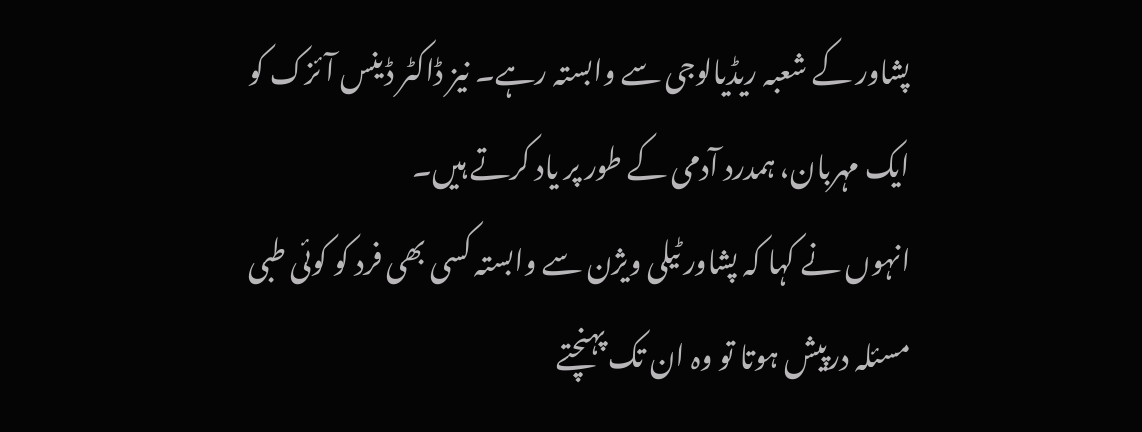پشاور کے شعبہ ریڈیالوجی سے وابستہ رہے۔ نیز ڈاکٹر ڈینس آئزک کو ایک مہربان، ہمدرد آدمی کے طور پر یاد کرتے ہیں۔
انہوں نے کہا کہ پشاور ٹیلی ویژن سے وابستہ کسی بھی فرد کو کوئی طبی مسئلہ درپیش ہوتا تو وہ ان تک پہنچتے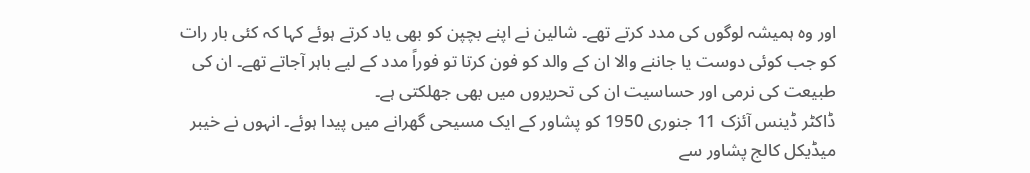اور وہ ہمیشہ لوگوں کی مدد کرتے تھے۔ شالین نے اپنے بچپن کو بھی یاد کرتے ہوئے کہا کہ کئی بار رات کو جب کوئی دوست یا جاننے والا ان کے والد کو فون کرتا تو فوراً مدد کے لیے باہر آجاتے تھے۔ ان کی طبیعت کی نرمی اور حساسیت ان کی تحریروں میں بھی جھلکتی ہے۔
ڈاکٹر ڈینس آئزک 11 جنوری 1950 کو پشاور کے ایک مسیحی گھرانے میں پیدا ہوئے۔ انہوں نے خیبر میڈیکل کالج پشاور سے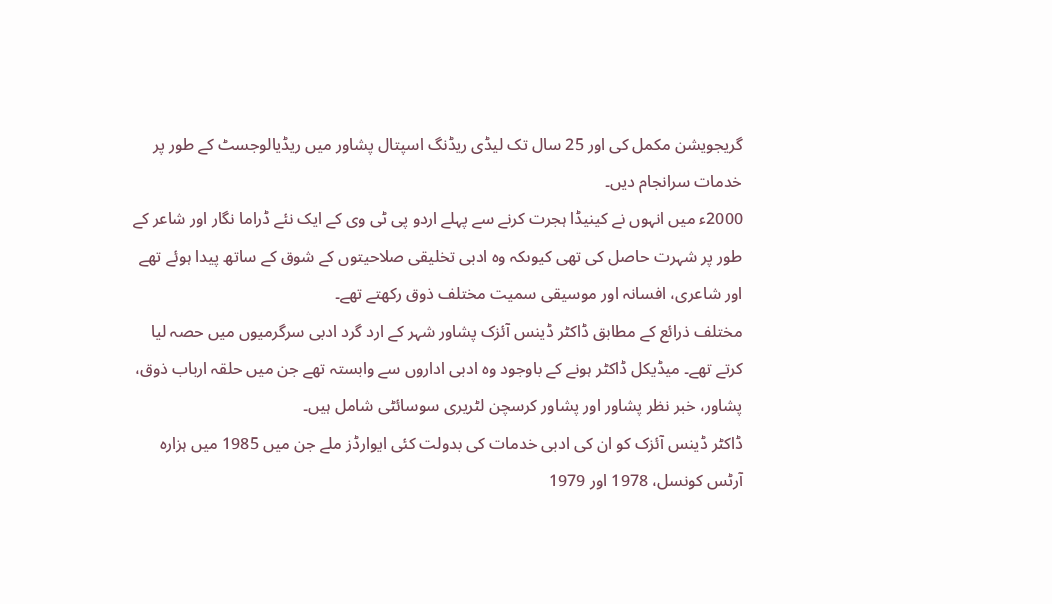گریجویشن مکمل کی اور 25 سال تک لیڈی ریڈنگ اسپتال پشاور میں ریڈیالوجسٹ کے طور پر خدمات سرانجام دیں۔
2000ء میں انہوں نے کینیڈا ہجرت کرنے سے پہلے اردو پی ٹی وی کے ایک نئے ڈراما نگار اور شاعر کے طور پر شہرت حاصل کی تھی کیوںکہ وہ ادبی تخلیقی صلاحیتوں کے شوق کے ساتھ پیدا ہوئے تھے اور شاعری، افسانہ اور موسیقی سمیت مختلف ذوق رکھتے تھے۔
مختلف ذرائع کے مطابق ڈاکٹر ڈینس آئزک پشاور شہر کے ارد گرد ادبی سرگرمیوں میں حصہ لیا کرتے تھے۔ میڈیکل ڈاکٹر ہونے کے باوجود وہ ادبی اداروں سے وابستہ تھے جن میں حلقہ ارباب ذوق، پشاور، خبر نظر پشاور اور پشاور کرسچن لٹریری سوسائٹی شامل ہیں۔
ڈاکٹر ڈینس آئزک کو ان کی ادبی خدمات کی بدولت کئی ایوارڈز ملے جن میں 1985 میں ہزارہ آرٹس کونسل، 1978 اور 1979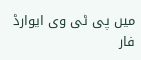میں پی ٹی وی ایوارڈ فار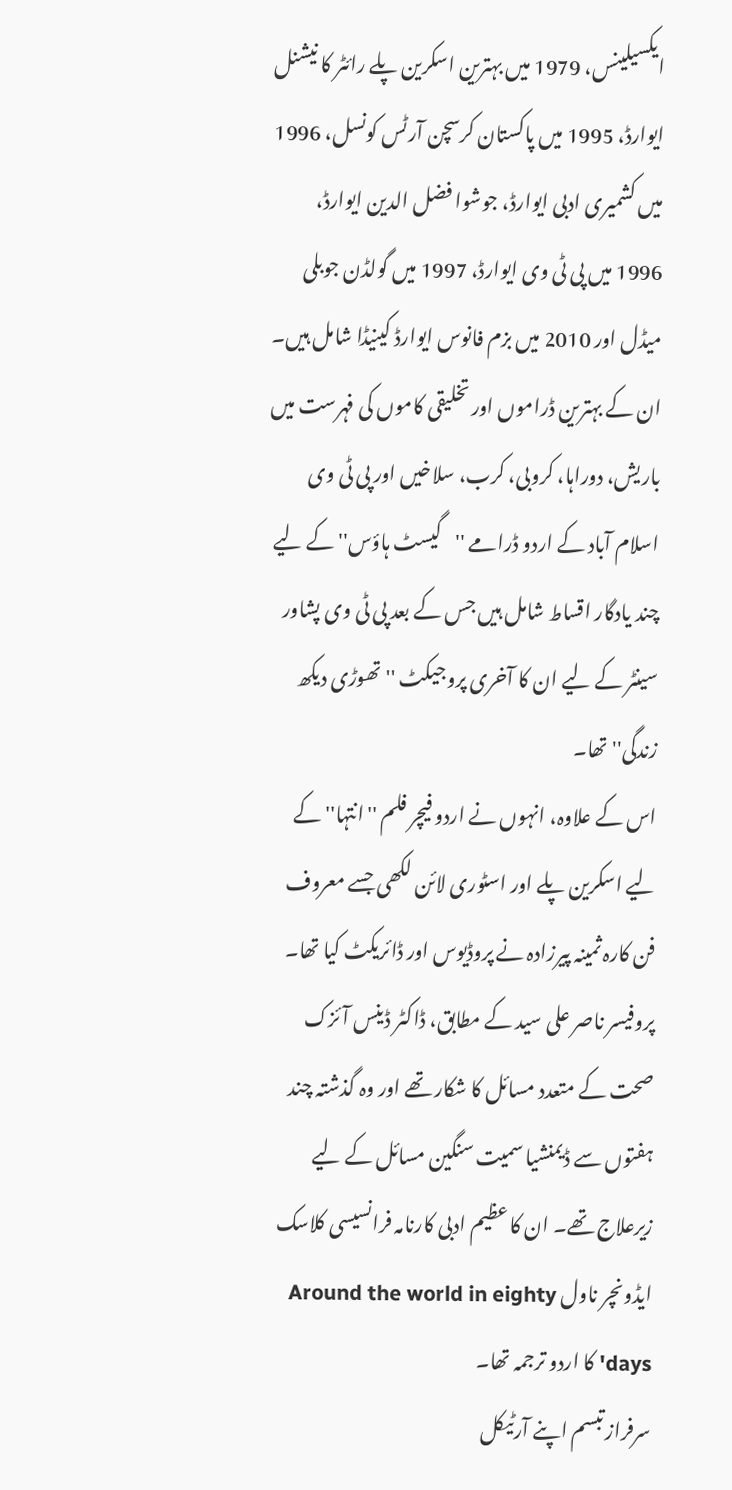ایکسیلینس، 1979 میں بہترین اسکرین پلے رائٹر کا نیشنل ایوارڈ، 1995 میں پاکستان کرسچن آرٹس کونسل، 1996 میں کشمیری ادبی ایوارڈ، جوشوا فضل الدین ایوارڈ، 1996 میں پی ٹی وی ایوارڈ، 1997 میں گولڈن جوبلی میڈل اور 2010 میں بزم فانوس ایوارڈ کینیڈا شامل ہیں۔
ان کے بہترین ڈراموں اور تخلیقی کاموں کی فہرست میں باریش، دوراہا، کروبی، کرب، سلاخیں اور پی ٹی وی اسلام آباد کے اردو ڈرامے ''گیسٹ ہاؤس'' کے لیے چند یادگار اقساط شامل ہیں جس کے بعد پی ٹی وی پشاور سینٹر کے لیے ان کا آخری پروجیکٹ ''تھوڑی دیکھ زندگی'' تھا۔
اس کے علاوہ، انہوں نے اردو فیچر فلم ''انتہا'' کے لیے اسکرین پلے اور اسٹوری لائن لکھی جسے معروف فن کارہ ثمینہ پیرزادہ نے پروڈیوس اور ڈائریکٹ کیا تھا۔ پروفیسر ناصر علی سید کے مطابق، ڈاکٹر ڈینس آئزک صحت کے متعدد مسائل کا شکار تھے اور وہ گذشتہ چند ہفتوں سے ڈیمنشیا سمیت سنگین مسائل کے لیے زیرعلاج تھے۔ ان کا عظیم ادبی کارنامہ فرانسیسی کلاسک ایڈونچر ناول Around the world in eighty days' کا اردو ترجمہ تھا۔
سرفراز تبسم اپنے آرٹیکل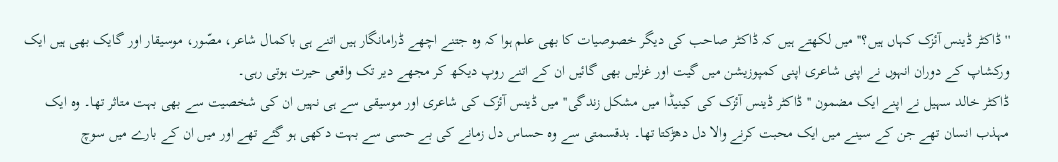''ڈاکٹر ڈینس آئزک کہاں ہیں؟'' میں لکھتے ہیں کہ ڈاکٹر صاحب کی دیگر خصوصیات کا بھی علم ہوا کہ وہ جتنے اچھے ڈرامانگار ہیں اتنے ہی باکمال شاعر، مصّور، موسیقار اور گایک بھی ہیں ایک ورکشاپ کے دوران انہوں نے اپنی شاعری اپنی کمپوزیشن میں گیت اور غزلیں بھی گائیں ان کے اتنے روپ دیکھ کر مجھے دیر تک واقعی حیرت ہوتی رہی۔
ڈاکٹر خالد سہیل نے اپنے ایک مضمون ''ڈاکٹر ڈینس آئزک کی کینیڈا میں مشکل زندگی'' میں ڈینس آئزک کی شاعری اور موسیقی سے ہی نہیں ان کی شخصیت سے بھی بہت متاثر تھا۔ وہ ایک مہذب انسان تھے جن کے سینے میں ایک محبت کرنے والا دل دھڑکتا تھا۔ بدقسمتی سے وہ حساس دل زمانے کی بے حسی سے بہت دکھی ہو گئے تھے اور میں ان کے بارے میں سوچ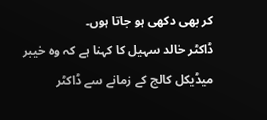کر بھی دکھی ہو جاتا ہوں۔
ڈاکٹر خالد سہیل کا کہنا ہے کہ وہ خیبر میڈیکل کالج کے زمانے سے ڈاکٹر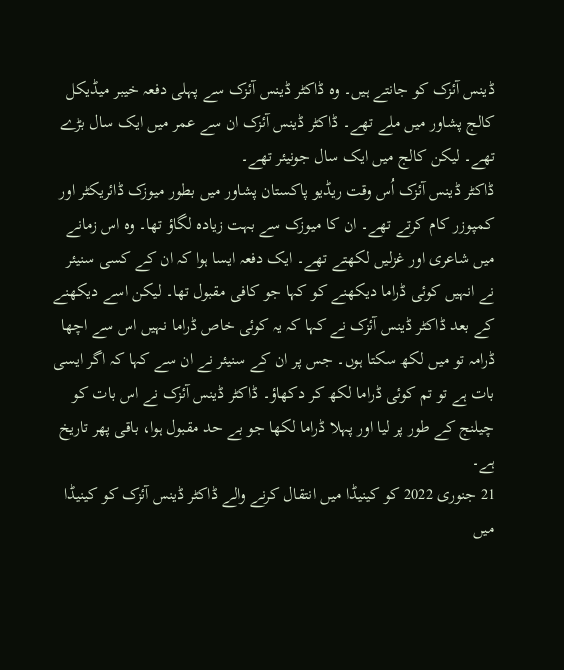ڈینس آئزک کو جانتے ہیں۔ وہ ڈاکٹر ڈینس آئزک سے پہلی دفعہ خیبر میڈیکل کالج پشاور میں ملے تھے۔ ڈاکٹر ڈینس آئزک ان سے عمر میں ایک سال بڑے تھے۔ لیکن کالج میں ایک سال جونیئر تھے۔
ڈاکٹر ڈینس آئزک اُس وقت ریڈیو پاکستان پشاور میں بطور میوزک ڈائریکٹر اور کمپوزر کام کرتے تھے۔ ان کا میوزک سے بہت زیادہ لگاؤ تھا۔ وہ اس زمانے میں شاعری اور غزلیں لکھتے تھے۔ ایک دفعہ ایسا ہوا کہ ان کے کسی سنیئر نے انہیں کوئی ڈراما دیکھنے کو کہا جو کافی مقبول تھا۔ لیکن اسے دیکھنے کے بعد ڈاکٹر ڈینس آئزک نے کہا کہ یہ کوئی خاص ڈراما نہیں اس سے اچھا ڈرامہ تو میں لکھ سکتا ہوں۔ جس پر ان کے سنیئر نے ان سے کہا کہ اگر ایسی بات ہے تو تم کوئی ڈراما لکھ کر دکھاؤ۔ ڈاکٹر ڈینس آئزک نے اس بات کو چیلنج کے طور پر لیا اور پہلا ڈراما لکھا جو بے حد مقبول ہوا، باقی پھر تاریخ ہے۔
21 جنوری 2022 کو کینیڈا میں انتقال کرنے والے ڈاکٹر ڈینس آئزک کو کینیڈا میں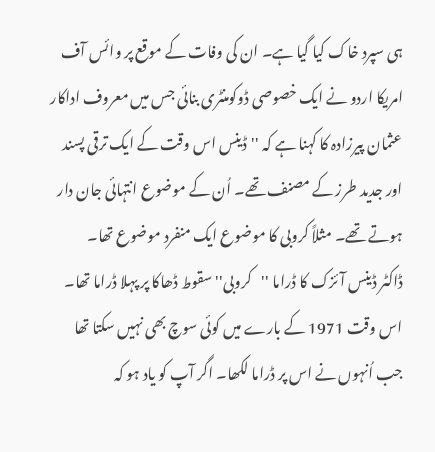ہی سپرد خاک کیا گیا ہے۔ ان کی وفات کے موقع پر وائس آف امریکا اردو نے ایک خصوصی ڈوکومنٹری بنائی جس میں معروف اداکار عثمان پیرزادہ کا کہنا ہے کہ ''ڈینس اس وقت کے ایک ترقی پسند اور جدید طرز کے مصنف تھے۔ اُن کے موضوع انتہائی جان دار ہوتے تھے۔ مثلاً کروبی کا موضوع ایک منفرد موضوع تھا۔
ڈاکٹر ڈینس آئزک کا ڈراما ''کروبی'' سقوط ڈھاکا پر پہلا ڈراما تھا۔ اس وقت 1971 کے بارے میں کوئی سوچ بھی نہیں سکتا تھا جب اُنہوں نے اس پر ڈراما لکھا۔ اگر آپ کو یاد ہو کہ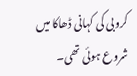کروبی کی کہانی ڈھاکا میں شروع ہوئی تھی۔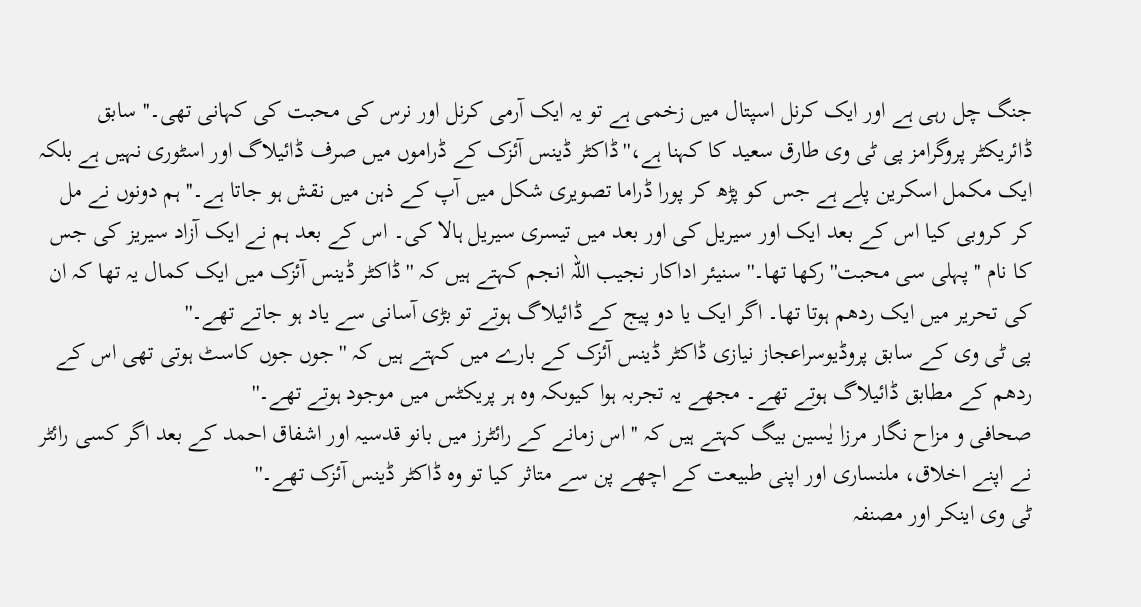جنگ چل رہی ہے اور ایک کرنل اسپتال میں زخمی ہے تو یہ ایک آرمی کرنل اور نرس کی محبت کی کہانی تھی۔'' سابق ڈائریکٹر پروگرامز پی ٹی وی طارق سعید کا کہنا ہے،''ڈاکٹر ڈینس آئزک کے ڈراموں میں صرف ڈائیلاگ اور اسٹوری نہیں ہے بلکہ ایک مکمل اسکرین پلے ہے جس کو پڑھ کر پورا ڈراما تصویری شکل میں آپ کے ذہن میں نقش ہو جاتا ہے۔'' ہم دونوں نے مل کر کروبی کیا اس کے بعد ایک اور سیریل کی اور بعد میں تیسری سیریل ہالا کی۔ اس کے بعد ہم نے ایک آزاد سیریز کی جس کا نام ''پہلی سی محبت'' رکھا تھا۔'' سنیئر اداکار نجیب اللہ انجم کہتے ہیں کہ ''ڈاکٹر ڈینس آئزک میں ایک کمال یہ تھا کہ ان کی تحریر میں ایک ردھم ہوتا تھا۔ اگر ایک یا دو پیج کے ڈائیلاگ ہوتے تو بڑی آسانی سے یاد ہو جاتے تھے۔''
پی ٹی وی کے سابق پروڈیوسراعجاز نیازی ڈاکٹر ڈینس آئزک کے بارے میں کہتے ہیں کہ ''جوں جوں کاسٹ ہوتی تھی اس کے ردھم کے مطابق ڈائیلاگ ہوتے تھے۔ مجھے یہ تجربہ ہوا کیوںکہ وہ ہر پریکٹس میں موجود ہوتے تھے۔''
صحافی و مزاح نگار مرزا یٰسین بیگ کہتے ہیں کہ ''اس زمانے کے رائٹرز میں بانو قدسیہ اور اشفاق احمد کے بعد اگر کسی رائٹر نے اپنے اخلاق، ملنساری اور اپنی طبیعت کے اچھے پن سے متاثر کیا تو وہ ڈاکٹر ڈینس آئزک تھے۔''
ٹی وی اینکر اور مصنفہ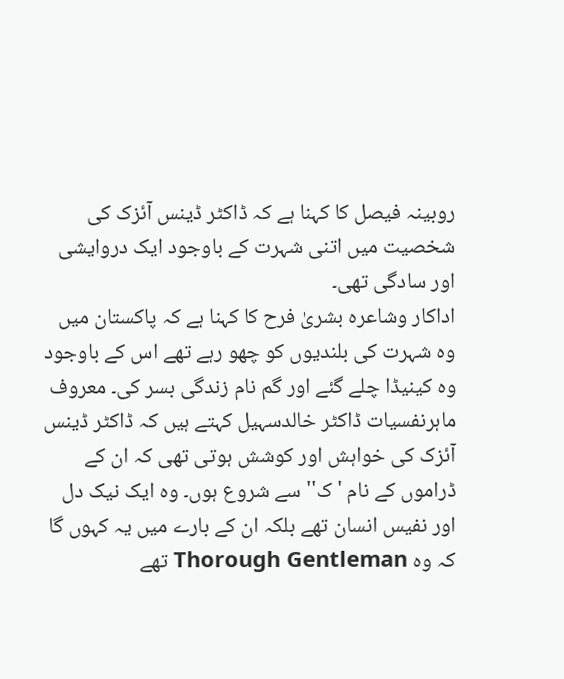روبینہ فیصل کا کہنا ہے کہ ڈاکٹر ڈینس آئزک کی شخصیت میں اتنی شہرت کے باوجود ایک دروایشی اور سادگی تھی۔
اداکار وشاعرہ بشریٰ فرح کا کہنا ہے کہ پاکستان میں وہ شہرت کی بلندیوں کو چھو رہے تھے اس کے باوجود وہ کینیڈا چلے گئے اور گم نام زندگی بسر کی۔ معروف ماہرنفسیات ڈاکٹر خالدسہیل کہتے ہیں کہ ڈاکٹر ڈینس آئزک کی خواہش اور کوشش ہوتی تھی کہ ان کے ڈراموں کے نام 'ک'' سے شروع ہوں۔ وہ ایک نیک دل اور نفیس انسان تھے بلکہ ان کے بارے میں یہ کہوں گا کہ وہ Thorough Gentleman تھے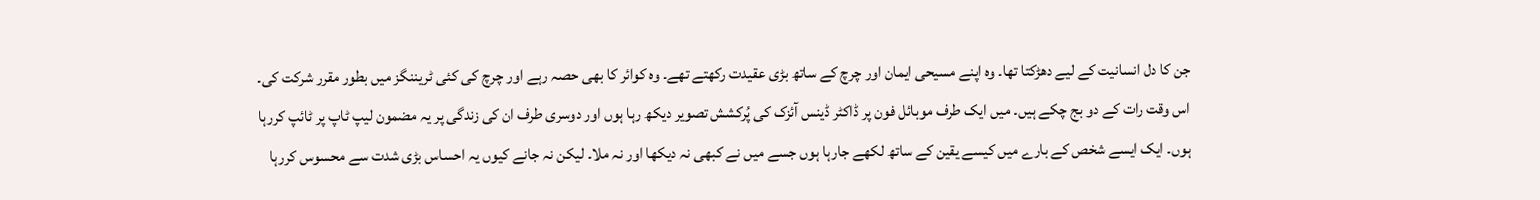جن کا دل انسانیت کے لیے دھڑکتا تھا۔ وہ اپنے مسیحی ایمان اور چرچ کے ساتھ بڑی عقیدت رکھتے تھے۔ وہ کوائر کا بھی حصہ رہے اور چرچ کی کئی ٹریننگز میں بطور مقرر شرکت کی۔
اس وقت رات کے دو بج چکے ہیں۔ میں ایک طرف موبائل فون پر ڈاکٹر ڈینس آئزک کی پُرکشش تصویر دیکھ رہا ہوں اور دوسری طرف ان کی زندگی پر یہ مضمون لیپ ٹاپ پر ٹائپ کررہا ہوں۔ ایک ایسے شخص کے بارے میں کیسے یقین کے ساتھ لکھے جارہا ہوں جسے میں نے کبھی نہ دیکھا اور نہ ملا۔ لیکن نہ جانے کیوں یہ احساس بڑی شدت سے محسوس کررہا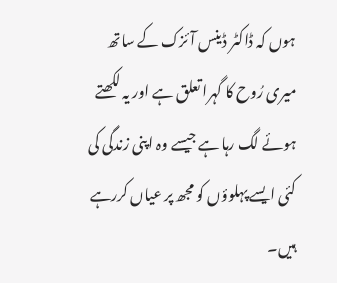ہوں کہ ڈاکٹر ڈینس آئزک کے ساتھ میری رُوح کا گہرا تعلق ہے اور یہ لکھتے ہوئے لگ رہا ہے جیسے وہ اپنی زندگی کی کئی ایسے پہلوؤں کو مجھ پر عیاں کررہے ہیں۔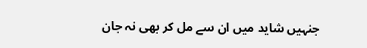جنہیں شاید میں ان سے مل کر بھی نہ جان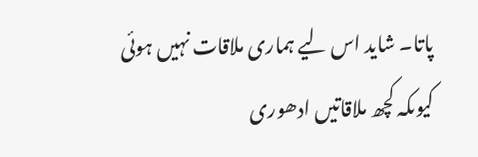پاتا۔ شاید اس لیے ہماری ملاقات نہیں ہوئی کیوںکہ کچھ ملاقاتیں ادھوری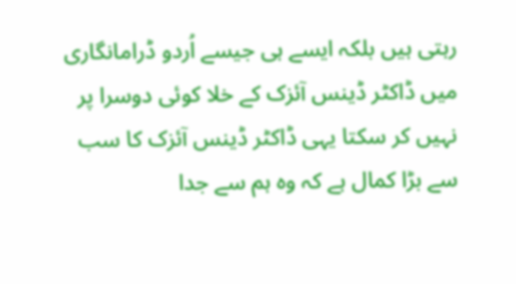رہتی ہیں بلکہ ایسے ہی جیسے اُردو ڈرامانگاری میں ڈاکٹر ڈینس آئزک کے خلا کوئی دوسرا پر نہیں کر سکتا یہی ڈاکٹر ڈینس آئزک کا سب سے بڑا کمال ہے کہ وہ ہم سے جدا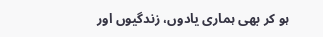ہو کر بھی ہماری یادوں، زندگیوں اور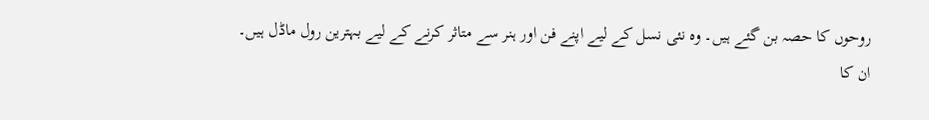روحوں کا حصہ بن گئے ہیں۔ وہ نئی نسل کے لیے اپنے فن اور ہنر سے متاثر کرنے کے لیے بہترین رول ماڈل ہیں۔
ان کا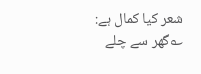شعر کیا کمال ہے:
؎گھر سے چلے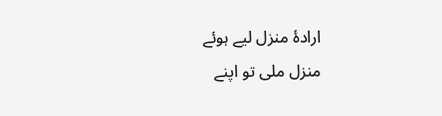ارادۂ منزل لیے ہوئے
منزل ملی تو اپنے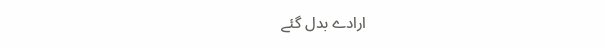ارادے بدل گئے